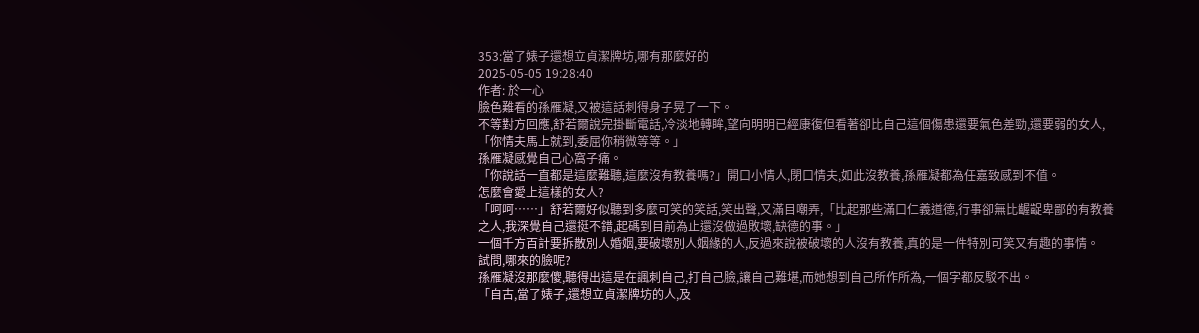353:當了婊子還想立貞潔牌坊,哪有那麼好的
2025-05-05 19:28:40
作者: 於一心
臉色難看的孫雁凝,又被這話刺得身子晃了一下。
不等對方回應,舒若爾說完掛斷電話,冷淡地轉眸,望向明明已經康復但看著卻比自己這個傷患還要氣色差勁,還要弱的女人,「你情夫馬上就到,委屈你稍微等等。」
孫雁凝感覺自己心窩子痛。
「你說話一直都是這麼難聽,這麼沒有教養嗎?」開口小情人,閉口情夫,如此沒教養,孫雁凝都為任嘉致感到不值。
怎麼會愛上這樣的女人?
「呵呵……」舒若爾好似聽到多麼可笑的笑話,笑出聲,又滿目嘲弄,「比起那些滿口仁義道德,行事卻無比齷齪卑鄙的有教養之人,我深覺自己還挺不錯,起碼到目前為止還沒做過敗壞,缺德的事。」
一個千方百計要拆散別人婚姻,要破壞別人姻緣的人,反過來說被破壞的人沒有教養,真的是一件特別可笑又有趣的事情。
試問,哪來的臉呢?
孫雁凝沒那麼傻,聽得出這是在諷刺自己,打自己臉,讓自己難堪,而她想到自己所作所為,一個字都反駁不出。
「自古,當了婊子,還想立貞潔牌坊的人,及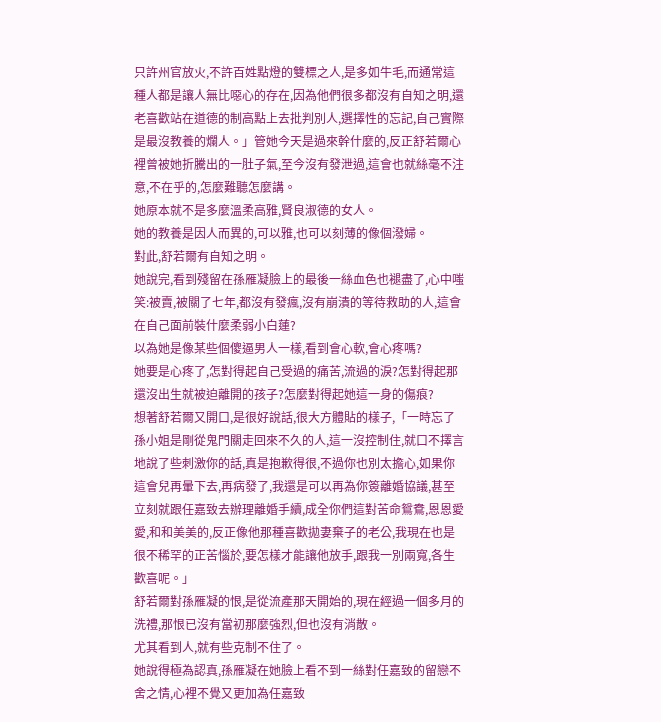只許州官放火,不許百姓點燈的雙標之人,是多如牛毛,而通常這種人都是讓人無比噁心的存在,因為他們很多都沒有自知之明,還老喜歡站在道德的制高點上去批判別人,選擇性的忘記,自己實際是最沒教養的爛人。」管她今天是過來幹什麼的,反正舒若爾心裡曾被她折騰出的一肚子氣,至今沒有發泄過,這會也就絲毫不注意,不在乎的,怎麼難聽怎麼講。
她原本就不是多麼溫柔高雅,賢良淑德的女人。
她的教養是因人而異的,可以雅,也可以刻薄的像個潑婦。
對此,舒若爾有自知之明。
她說完,看到殘留在孫雁凝臉上的最後一絲血色也褪盡了,心中嗤笑:被賣,被關了七年,都沒有發瘋,沒有崩潰的等待救助的人,這會在自己面前裝什麼柔弱小白蓮?
以為她是像某些個傻逼男人一樣,看到會心軟,會心疼嗎?
她要是心疼了,怎對得起自己受過的痛苦,流過的淚?怎對得起那還沒出生就被迫離開的孩子?怎麼對得起她這一身的傷痕?
想著舒若爾又開口,是很好說話,很大方體貼的樣子,「一時忘了孫小姐是剛從鬼門關走回來不久的人,這一沒控制住,就口不擇言地說了些刺激你的話,真是抱歉得很,不過你也別太擔心,如果你這會兒再暈下去,再病發了,我還是可以再為你簽離婚協議,甚至立刻就跟任嘉致去辦理離婚手續,成全你們這對苦命鴛鴦,恩恩愛愛,和和美美的,反正像他那種喜歡拋妻棄子的老公,我現在也是很不稀罕的正苦惱於,要怎樣才能讓他放手,跟我一別兩寬,各生歡喜呢。」
舒若爾對孫雁凝的恨,是從流產那天開始的,現在經過一個多月的洗禮,那恨已沒有當初那麼強烈,但也沒有消散。
尤其看到人,就有些克制不住了。
她說得極為認真,孫雁凝在她臉上看不到一絲對任嘉致的留戀不舍之情,心裡不覺又更加為任嘉致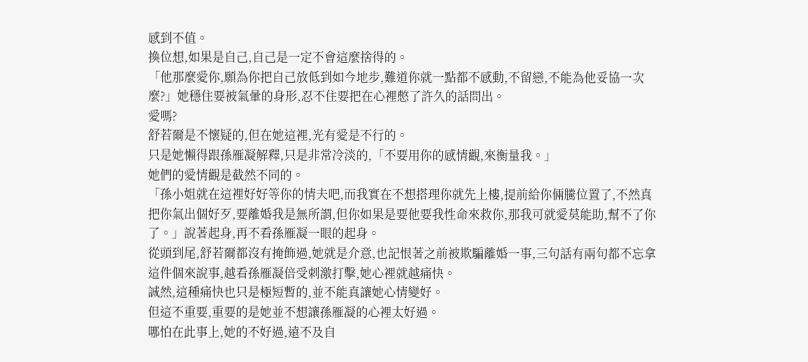感到不值。
換位想,如果是自己,自己是一定不會這麼捨得的。
「他那麼愛你,願為你把自己放低到如今地步,難道你就一點都不感動,不留戀,不能為他妥協一次麼?」她穩住要被氣暈的身形,忍不住要把在心裡憋了許久的話問出。
愛嗎?
舒若爾是不懷疑的,但在她這裡,光有愛是不行的。
只是她懶得跟孫雁凝解釋,只是非常冷淡的,「不要用你的感情觀,來衡量我。」
她們的愛情觀是截然不同的。
「孫小姐就在這裡好好等你的情夫吧,而我實在不想搭理你就先上樓,提前給你倆騰位置了,不然真把你氣出個好歹,要離婚我是無所謂,但你如果是要他要我性命來救你,那我可就愛莫能助,幫不了你了。」說著起身,再不看孫雁凝一眼的起身。
從頭到尾,舒若爾都沒有掩飾過,她就是介意,也記恨著之前被欺騙離婚一事,三句話有兩句都不忘拿這件個來說事,越看孫雁凝倍受刺激打擊,她心裡就越痛快。
誠然,這種痛快也只是極短暫的,並不能真讓她心情變好。
但這不重要,重要的是她並不想讓孫雁凝的心裡太好過。
哪怕在此事上,她的不好過,遠不及自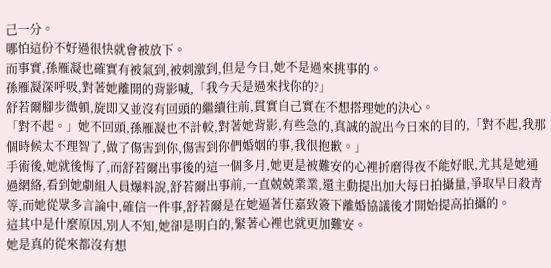己一分。
哪怕這份不好過很快就會被放下。
而事實,孫雁凝也確實有被氣到,被刺激到,但是今日,她不是過來挑事的。
孫雁凝深呼吸,對著她離開的背影喊,「我今天是過來找你的?」
舒若爾腳步微頓,旋即又並沒有回頭的繼續往前,貫實自己實在不想搭理她的決心。
「對不起。」她不回頭,孫雁凝也不計較,對著她背影,有些急的,真誠的說出今日來的目的,「對不起,我那個時候太不理智了,做了傷害到你,傷害到你們婚姻的事,我很抱歉。」
手術後,她就後悔了,而舒若爾出事後的這一個多月,她更是被難安的心裡折磨得夜不能好眠,尤其是她通過網絡,看到她劇組人員爆料說,舒若爾出事前,一直兢兢業業,還主動提出加大每日拍攝量,爭取早日殺青等,而她從眾多言論中,確信一件事,舒若爾是在她逼著任嘉致簽下離婚協議後才開始提高拍攝的。
這其中是什麼原因,別人不知,她卻是明白的,緊著心裡也就更加難安。
她是真的從來都沒有想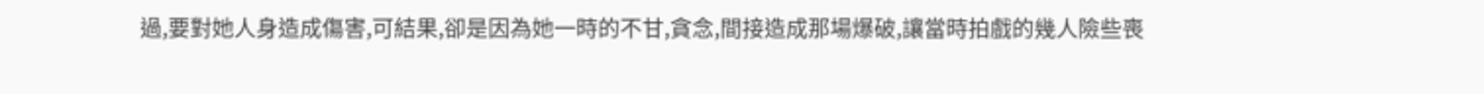過,要對她人身造成傷害,可結果,卻是因為她一時的不甘,貪念,間接造成那場爆破,讓當時拍戲的幾人險些喪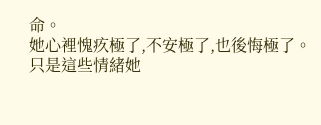命。
她心裡愧疚極了,不安極了,也後悔極了。
只是這些情緒她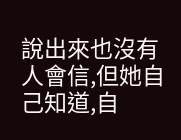說出來也沒有人會信,但她自己知道,自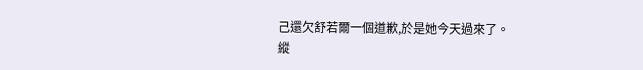己還欠舒若爾一個道歉,於是她今天過來了。
縱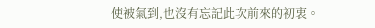使被氣到,也沒有忘記此次前來的初衷。